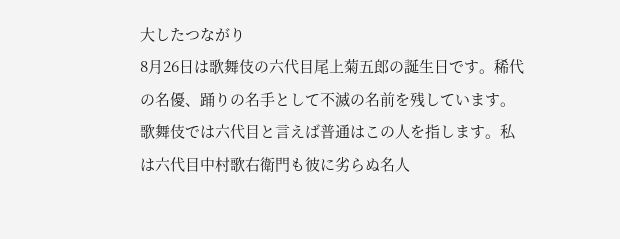大したつながり
8月26日は歌舞伎の六代目尾上菊五郎の誕生日です。稀代の名優、踊りの名手として不滅の名前を残しています。歌舞伎では六代目と言えば普通はこの人を指します。私は六代目中村歌右衛門も彼に劣らぬ名人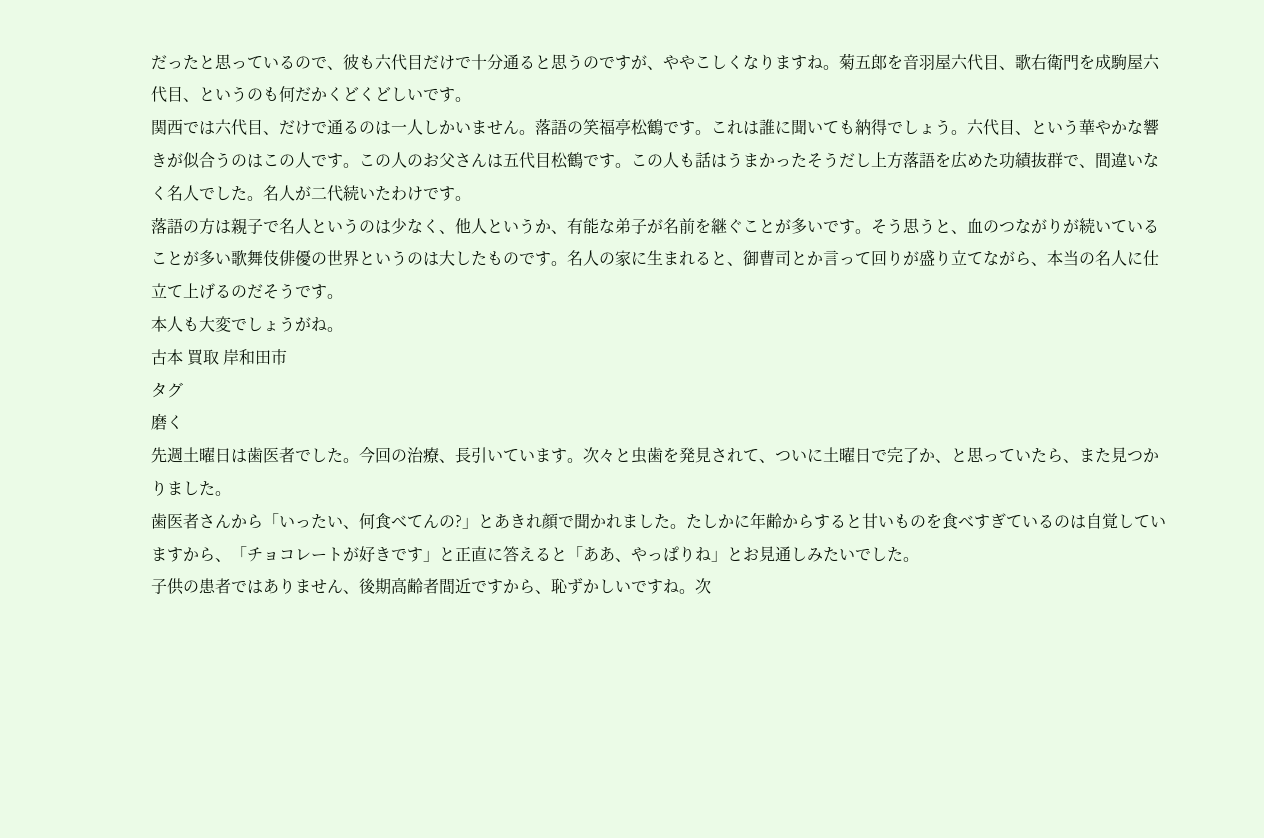だったと思っているので、彼も六代目だけで十分通ると思うのですが、ややこしくなりますね。菊五郎を音羽屋六代目、歌右衛門を成駒屋六代目、というのも何だかくどくどしいです。
関西では六代目、だけで通るのは一人しかいません。落語の笑福亭松鶴です。これは誰に聞いても納得でしょう。六代目、という華やかな響きが似合うのはこの人です。この人のお父さんは五代目松鶴です。この人も話はうまかったそうだし上方落語を広めた功績抜群で、間違いなく名人でした。名人が二代続いたわけです。
落語の方は親子で名人というのは少なく、他人というか、有能な弟子が名前を継ぐことが多いです。そう思うと、血のつながりが続いていることが多い歌舞伎俳優の世界というのは大したものです。名人の家に生まれると、御曹司とか言って回りが盛り立てながら、本当の名人に仕立て上げるのだそうです。
本人も大変でしょうがね。
古本 買取 岸和田市
タグ
磨く
先週土曜日は歯医者でした。今回の治療、長引いています。次々と虫歯を発見されて、ついに土曜日で完了か、と思っていたら、また見つかりました。
歯医者さんから「いったい、何食べてんの?」とあきれ顔で聞かれました。たしかに年齢からすると甘いものを食べすぎているのは自覚していますから、「チョコレートが好きです」と正直に答えると「ああ、やっぱりね」とお見通しみたいでした。
子供の患者ではありません、後期高齢者間近ですから、恥ずかしいですね。次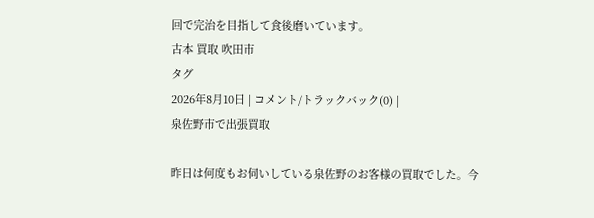回で完治を目指して食後磨いています。
古本 買取 吹田市
タグ
2026年8月10日 | コメント/トラックバック(0) |
泉佐野市で出張買取

昨日は何度もお伺いしている泉佐野のお客様の買取でした。今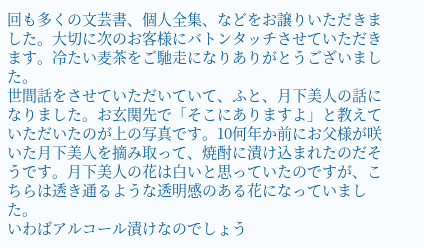回も多くの文芸書、個人全集、などをお譲りいただきました。大切に次のお客様にバトンタッチさせていただきます。冷たい麦茶をご馳走になりありがとうございました。
世間話をさせていただいていて、ふと、月下美人の話になりました。お玄関先で「そこにありますよ」と教えていただいたのが上の写真です。10何年か前にお父様が咲いた月下美人を摘み取って、焼酎に漬け込まれたのだそうです。月下美人の花は白いと思っていたのですが、こちらは透き通るような透明感のある花になっていました。
いわばアルコール漬けなのでしょう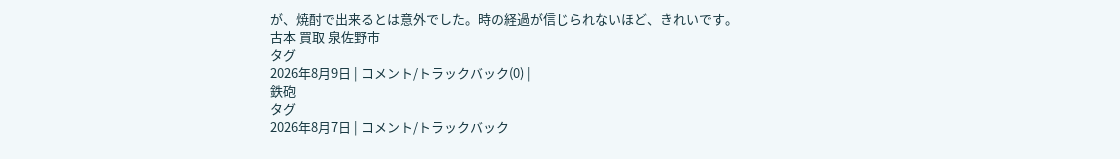が、焼酎で出来るとは意外でした。時の経過が信じられないほど、きれいです。
古本 買取 泉佐野市
タグ
2026年8月9日 | コメント/トラックバック(0) |
鉄砲
タグ
2026年8月7日 | コメント/トラックバック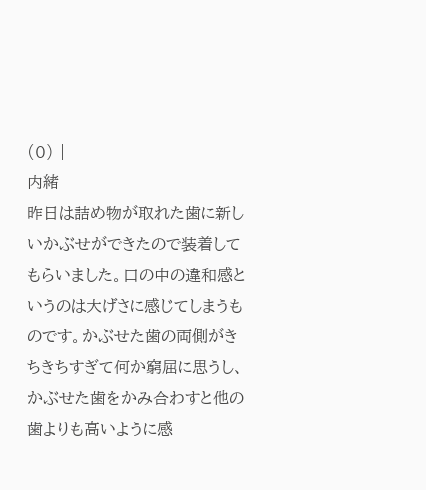(0) |
内緒
昨日は詰め物が取れた歯に新しいかぶせができたので装着してもらいました。口の中の違和感というのは大げさに感じてしまうものです。かぶせた歯の両側がきちきちすぎて何か窮屈に思うし、かぶせた歯をかみ合わすと他の歯よりも高いように感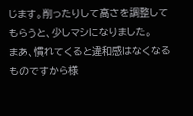じます。削ったりして高さを調整してもらうと、少しマシになりました。
まあ、慣れてくると違和感はなくなるものですから様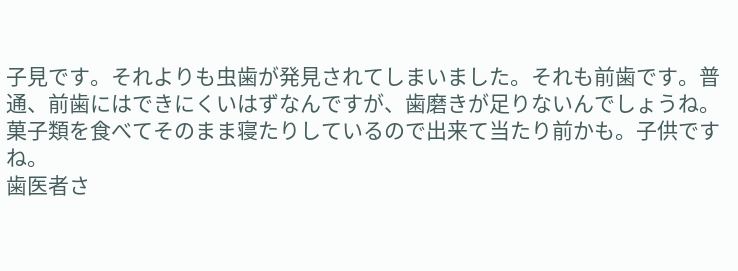子見です。それよりも虫歯が発見されてしまいました。それも前歯です。普通、前歯にはできにくいはずなんですが、歯磨きが足りないんでしょうね。菓子類を食べてそのまま寝たりしているので出来て当たり前かも。子供ですね。
歯医者さ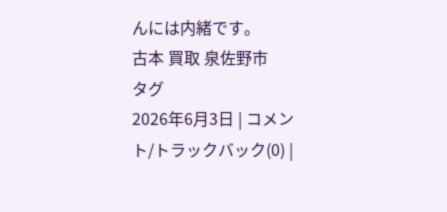んには内緒です。
古本 買取 泉佐野市
タグ
2026年6月3日 | コメント/トラックバック(0) |